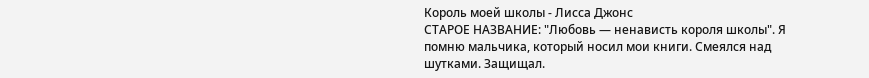Король моей школы - Лисса Джонс
СТАРОЕ НАЗВАНИЕ: "Любовь — ненависть короля школы". Я помню мальчика, который носил мои книги. Смеялся над шутками. Защищал.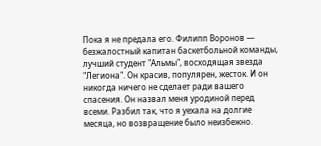Пока я не предала его. Филипп Воронов — безжалостный капитан баскетбольной команды, лучший студент "Альмы", восходящая звезда "Легиона". Он красив, популярен, жесток. И он никогда ничего не сделает ради вашего спасения. Он назвал меня уродиной перед всеми. Разбил так, что я уехала на долгие месяца, но возвращение было неизбежно.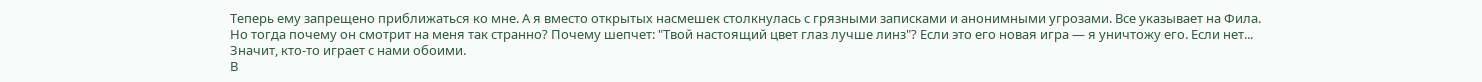Теперь ему запрещено приближаться ко мне. А я вместо открытых насмешек столкнулась с грязными записками и анонимными угрозами. Все указывает на Фила. Но тогда почему он смотрит на меня так странно? Почему шепчет: "Твой настоящий цвет глаз лучше линз"? Если это его новая игра — я уничтожу его. Если нет... Значит, кто-то играет с нами обоими.
В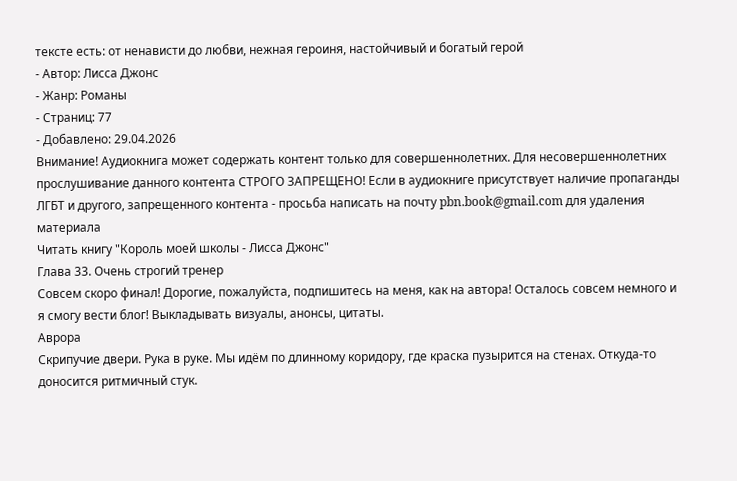тексте есть: от ненависти до любви, нежная героиня, настойчивый и богатый герой
- Автор: Лисса Джонс
- Жанр: Романы
- Страниц: 77
- Добавлено: 29.04.2026
Внимание! Аудиокнига может содержать контент только для совершеннолетних. Для несовершеннолетних прослушивание данного контента СТРОГО ЗАПРЕЩЕНО! Если в аудиокниге присутствует наличие пропаганды ЛГБТ и другого, запрещенного контента - просьба написать на почту pbn.book@gmail.com для удаления материала
Читать книгу "Король моей школы - Лисса Джонс"
Глава 33. Очень строгий тренер
Совсем скоро финал! Дорогие, пожалуйста, подпишитесь на меня, как на автора! Осталось совсем немного и я смогу вести блог! Выкладывать визуалы, анонсы, цитаты.
Аврора
Скрипучие двери. Рука в руке. Мы идём по длинному коридору, где краска пузырится на стенах. Откуда-то доносится ритмичный стук.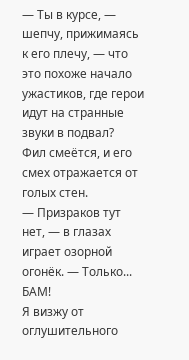— Ты в курсе, — шепчу, прижимаясь к его плечу, — что это похоже начало ужастиков, где герои идут на странные звуки в подвал?
Фил смеётся, и его смех отражается от голых стен.
— Призраков тут нет, — в глазах играет озорной огонёк. — Только...
БАМ!
Я визжу от оглушительного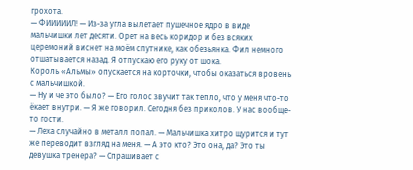грохота.
— ФИИИИИЛ! — Из-за угла вылетает пушечное ядро в виде мальчишки лет десяти. Орет на весь коридор и без всяких церемоний виснет на моём спутнике, как обезьянка. Фил немного отшатывается назад. Я отпускаю его руку от шока.
Король «Альмы» опускается на корточки, чтобы оказаться вровень с мальчишкой.
— Ну и че это было? — Его голос звучит так тепло, что у меня что-то ёкает внутри. — Я же говорил. Сегодня без приколов. У нас вообще-то гости.
— Леха случайно в металл попал. — Мальчишка хитро щурится и тут же переводит взгляд на меня. — А это кто? Это она, да? Это ты девушка тренера? — Спрашивает с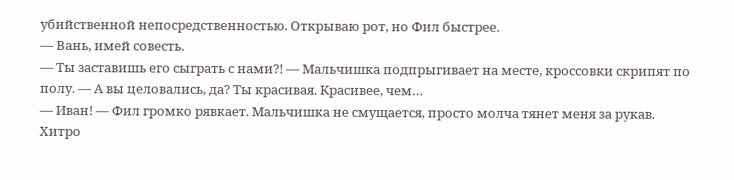убийственной непосредственностью. Открываю рот, но Фил быстрее.
— Вань, имей совесть.
— Ты заставишь его сыграть с нами?! — Мальчишка подпрыгивает на месте, кроссовки скрипят по полу. — А вы целовались, да? Ты красивая. Красивее, чем…
— Иван! — Фил громко рявкает. Мальчишка не смущается, просто молча тянет меня за рукав. Хитро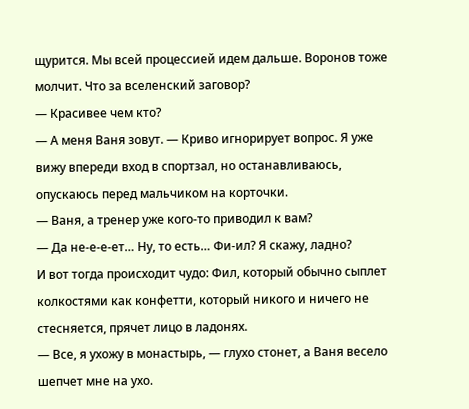щурится. Мы всей процессией идем дальше. Воронов тоже молчит. Что за вселенский заговор?
— Красивее чем кто?
— А меня Ваня зовут. — Криво игнорирует вопрос. Я уже вижу впереди вход в спортзал, но останавливаюсь, опускаюсь перед мальчиком на корточки.
— Ваня, а тренер уже кого-то приводил к вам?
— Да не-е-е-ет… Ну, то есть… Фи-ил? Я скажу, ладно?
И вот тогда происходит чудо: Фил, который обычно сыплет колкостями как конфетти, который никого и ничего не стесняется, прячет лицо в ладонях.
— Все, я ухожу в монастырь, — глухо стонет, а Ваня весело шепчет мне на ухо.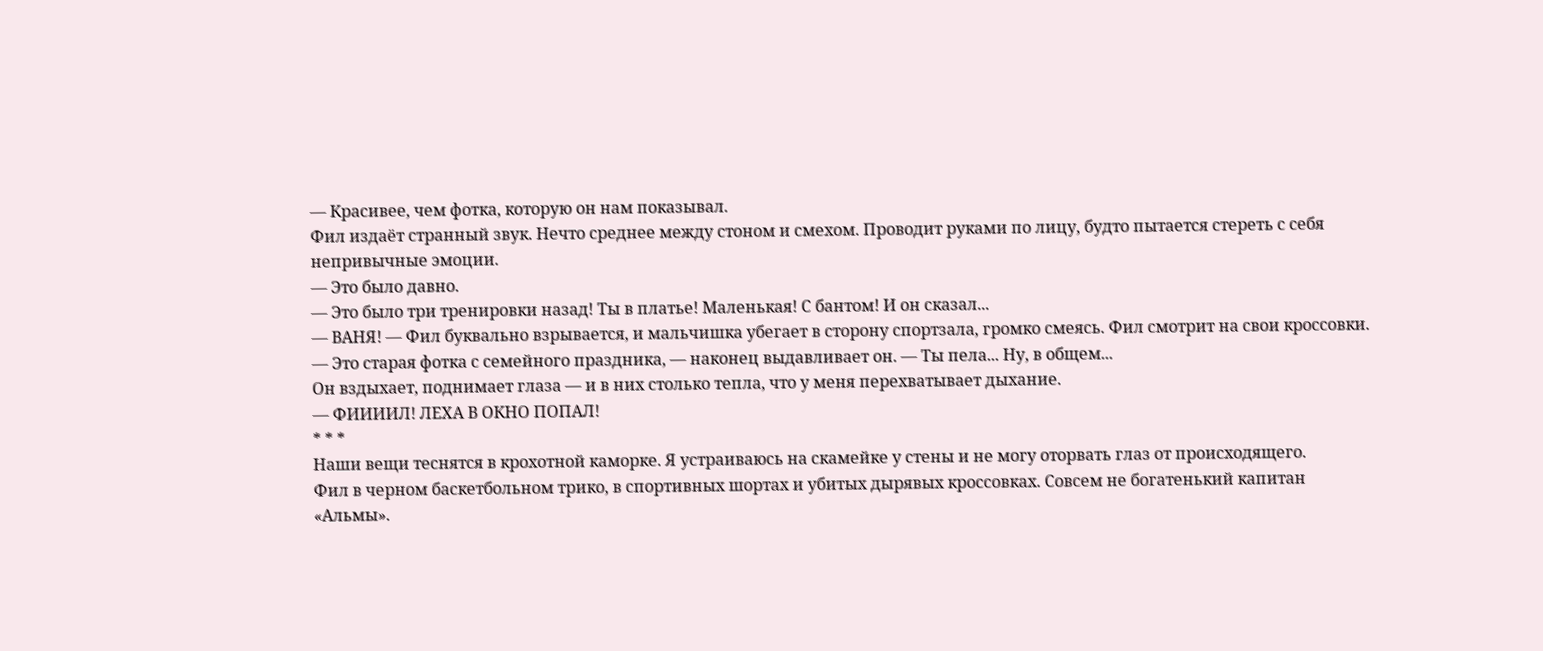— Красивее, чем фотка, которую он нам показывал.
Фил издаёт странный звук. Нечто среднее между стоном и смехом. Проводит руками по лицу, будто пытается стереть с себя непривычные эмоции.
— Это было давно.
— Это было три тренировки назад! Ты в платье! Маленькая! С бантом! И он сказал...
— ВАНЯ! — Фил буквально взрывается, и мальчишка убегает в сторону спортзала, громко смеясь. Фил смотрит на свои кроссовки.
— Это старая фотка с семейного праздника, — наконец выдавливает он. — Ты пела... Ну, в общем...
Он вздыхает, поднимает глаза — и в них столько тепла, что у меня перехватывает дыхание.
— ФИИИИЛ! ЛЕХА В ОКНО ПОПАЛ!
* * *
Наши вещи теснятся в крохотной каморке. Я устраиваюсь на скамейке у стены и не могу оторвать глаз от происходящего.
Фил в черном баскетбольном трико, в спортивных шортах и убитых дырявых кроссовках. Cовсем не богатенький капитан «Альмы».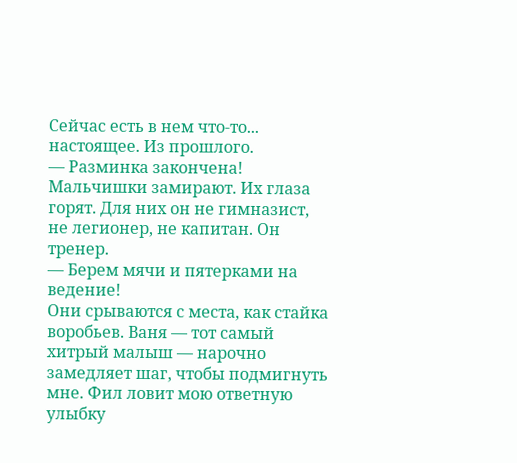Сейчас есть в нем что-то... настоящее. Из прошлого.
— Разминка закончена!
Мальчишки замирают. Их глаза горят. Для них он не гимназист, не легионер, не капитан. Он тренер.
— Берем мячи и пятерками на ведение!
Они срываются с места, как стайка воробьев. Ваня — тот самый хитрый малыш — нарочно замедляет шаг, чтобы подмигнуть мне. Фил ловит мою ответную улыбку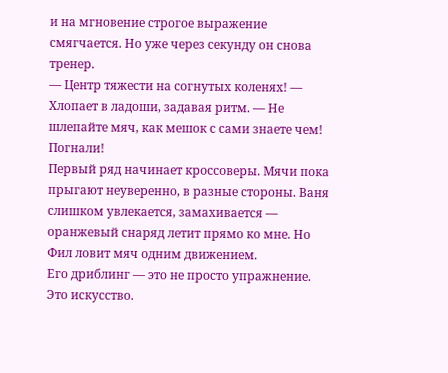и на мгновение строгое выражение смягчается. Но уже через секунду он снова тренер.
— Центр тяжести на согнутых коленях! — Хлопает в ладоши, задавая ритм. — Не шлепайте мяч, как мешок с сами знаете чем! Погнали!
Первый ряд начинает кроссоверы. Мячи пока прыгают неуверенно, в разные стороны. Ваня слишком увлекается, замахивается — оранжевый снаряд летит прямо ко мне. Но Фил ловит мяч одним движением.
Его дриблинг — это не просто упражнение. Это искусство.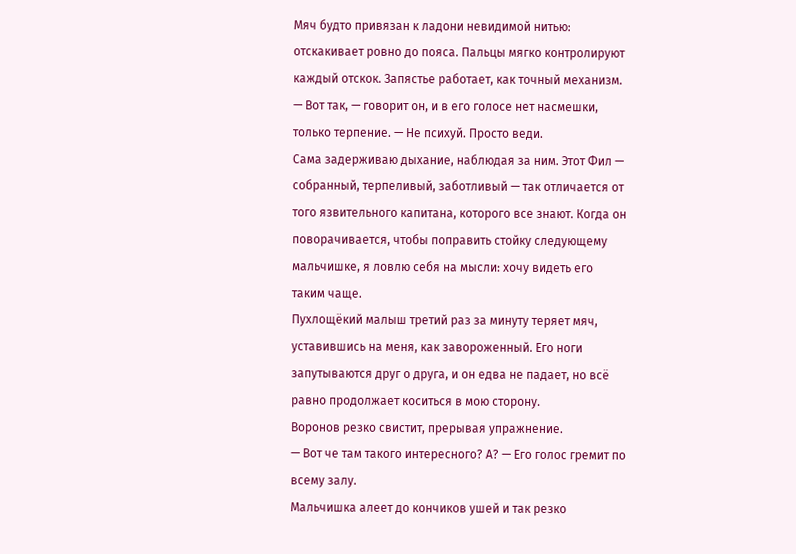Мяч будто привязан к ладони невидимой нитью: отскакивает ровно до пояса. Пальцы мягко контролируют каждый отскок. Запястье работает, как точный механизм.
— Вот так, — говорит он, и в его голосе нет насмешки, только терпение. — Не психуй. Просто веди.
Сама задерживаю дыхание, наблюдая за ним. Этот Фил — собранный, терпеливый, заботливый — так отличается от того язвительного капитана, которого все знают. Когда он поворачивается, чтобы поправить стойку следующему мальчишке, я ловлю себя на мысли: хочу видеть его таким чаще.
Пухлощёкий малыш третий раз за минуту теряет мяч, уставившись на меня, как завороженный. Его ноги запутываются друг о друга, и он едва не падает, но всё равно продолжает коситься в мою сторону.
Воронов резко свистит, прерывая упражнение.
— Вот че там такого интересного? А? — Его голос гремит по всему залу.
Мальчишка алеет до кончиков ушей и так резко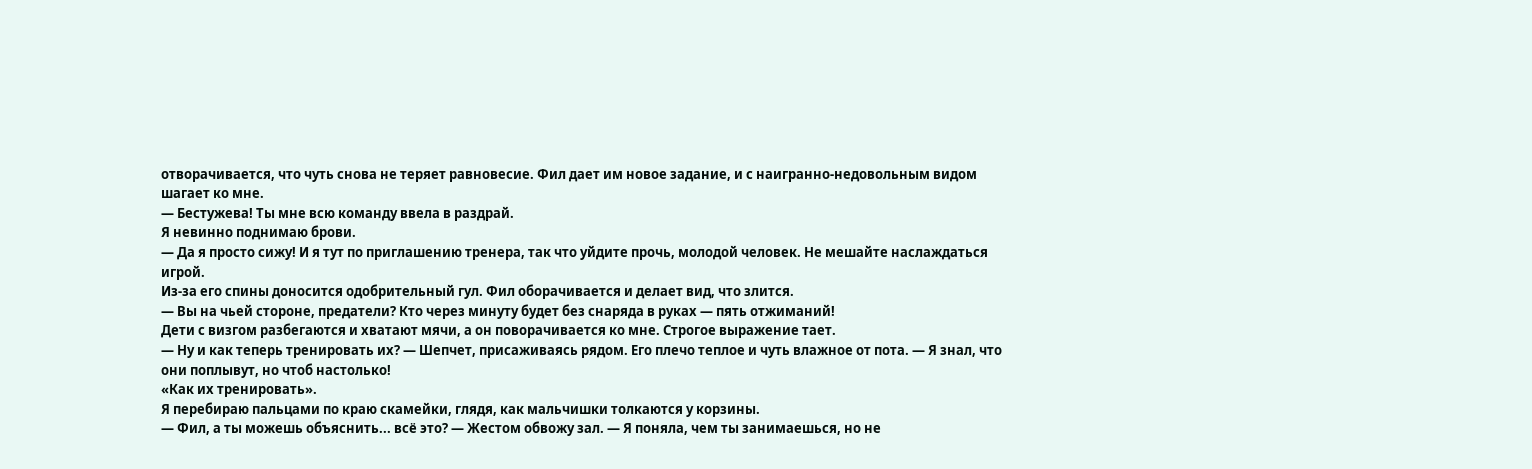отворачивается, что чуть снова не теряет равновесие. Фил дает им новое задание, и с наигранно-недовольным видом шагает ко мне.
— Бестужева! Ты мне всю команду ввела в раздрай.
Я невинно поднимаю брови.
— Да я просто сижу! И я тут по приглашению тренера, так что уйдите прочь, молодой человек. Не мешайте наслаждаться игрой.
Из-за его спины доносится одобрительный гул. Фил оборачивается и делает вид, что злится.
— Вы на чьей стороне, предатели? Кто через минуту будет без снаряда в руках — пять отжиманий!
Дети с визгом разбегаются и хватают мячи, а он поворачивается ко мне. Строгое выражение тает.
— Ну и как теперь тренировать их? — Шепчет, присаживаясь рядом. Его плечо теплое и чуть влажное от пота. — Я знал, что они поплывут, но чтоб настолько!
«Как их тренировать».
Я перебираю пальцами по краю скамейки, глядя, как мальчишки толкаются у корзины.
— Фил, а ты можешь объяснить... всё это? — Жестом обвожу зал. — Я поняла, чем ты занимаешься, но не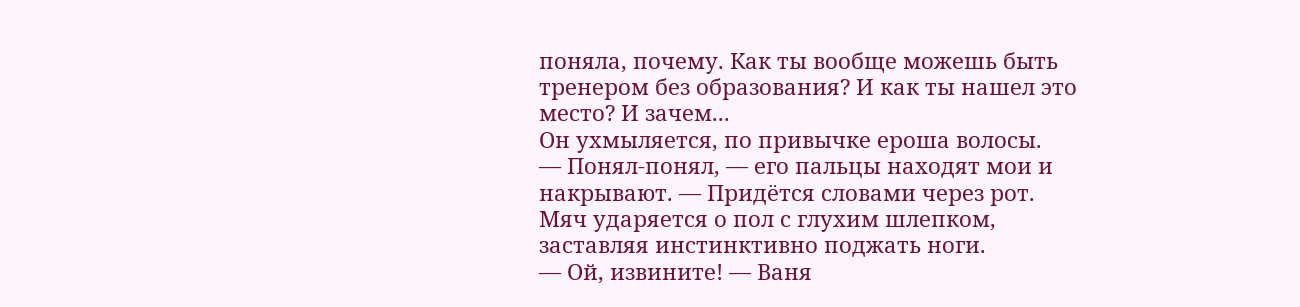поняла, почему. Как ты вообще можешь быть тренером без образования? И как ты нашел это место? И зачем...
Он ухмыляется, по привычке ероша волосы.
— Понял-понял, — его пальцы находят мои и накрывают. — Придётся словами через рот.
Мяч ударяется о пол с глухим шлепком, заставляя инстинктивно поджать ноги.
— Ой, извините! — Ваня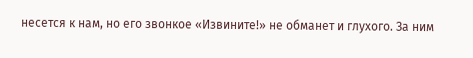несется к нам, но его звонкое «Извините!» не обманет и глухого. За ним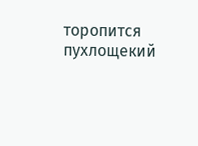торопится пухлощекий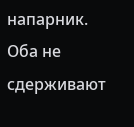напарник. Оба не сдерживают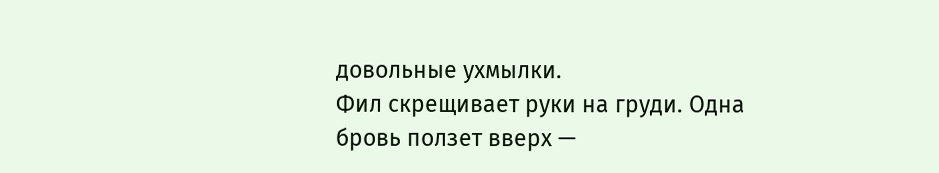довольные ухмылки.
Фил скрещивает руки на груди. Одна бровь ползет вверх —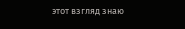этот взгляд знаю